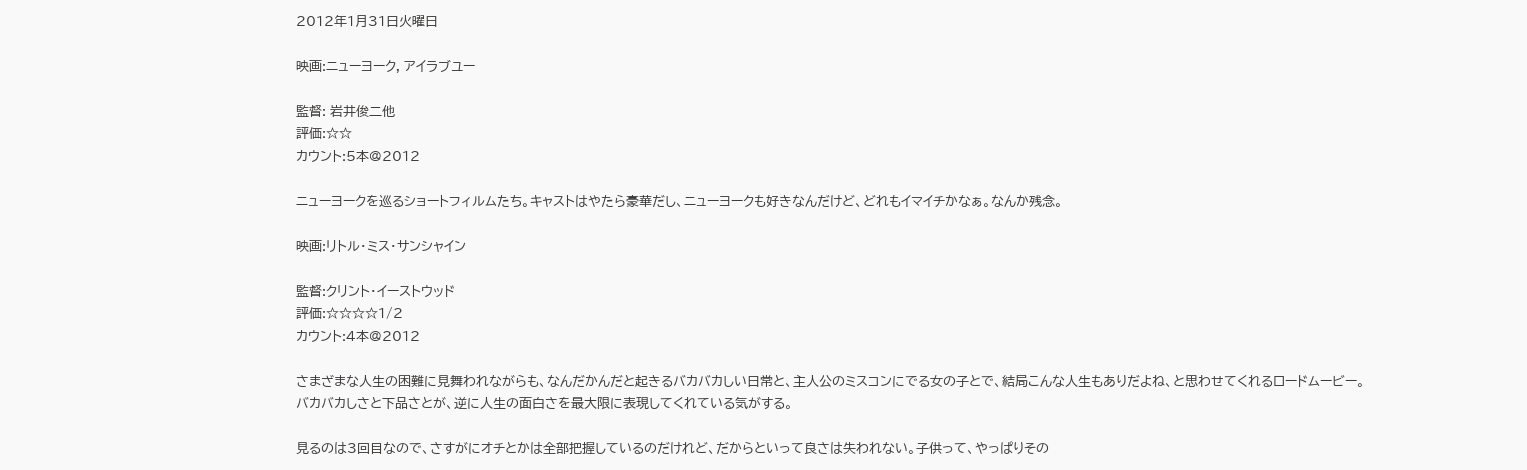2012年1月31日火曜日

映画:ニューヨーク, アイラブユー

監督: 岩井俊二他
評価:☆☆
カウント:5本@2012

ニューヨークを巡るショートフィルムたち。キャストはやたら豪華だし、ニューヨークも好きなんだけど、どれもイマイチかなぁ。なんか残念。

映画:リトル・ミス・サンシャイン

監督:クリント・イーストウッド
評価:☆☆☆☆1/2
カウント:4本@2012

さまざまな人生の困難に見舞われながらも、なんだかんだと起きるバカバカしい日常と、主人公のミスコンにでる女の子とで、結局こんな人生もありだよね、と思わせてくれるロードムービー。バカバカしさと下品さとが、逆に人生の面白さを最大限に表現してくれている気がする。

見るのは3回目なので、さすがにオチとかは全部把握しているのだけれど、だからといって良さは失われない。子供って、やっぱりその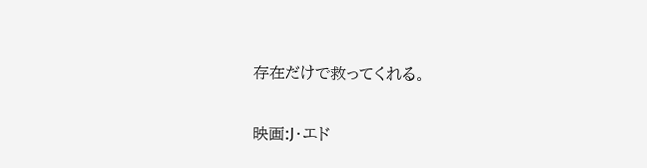存在だけで救ってくれる。

映画:J・エド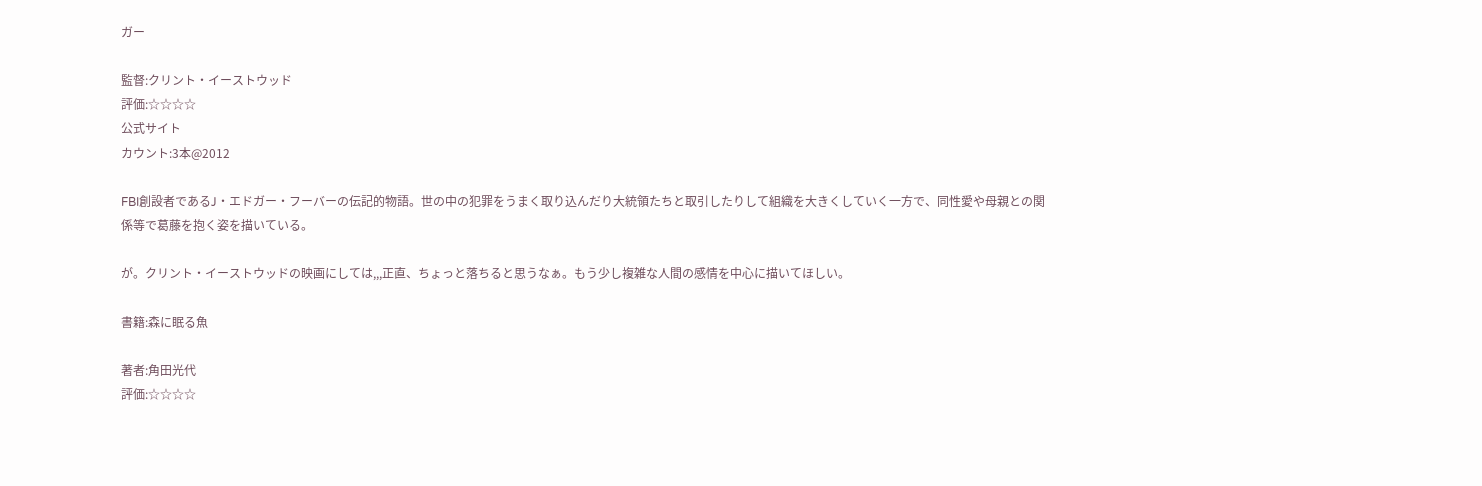ガー

監督:クリント・イーストウッド
評価:☆☆☆☆
公式サイト
カウント:3本@2012

FBI創設者であるJ・エドガー・フーバーの伝記的物語。世の中の犯罪をうまく取り込んだり大統領たちと取引したりして組織を大きくしていく一方で、同性愛や母親との関係等で葛藤を抱く姿を描いている。

が。クリント・イーストウッドの映画にしては,,,正直、ちょっと落ちると思うなぁ。もう少し複雑な人間の感情を中心に描いてほしい。

書籍:森に眠る魚

著者:角田光代
評価:☆☆☆☆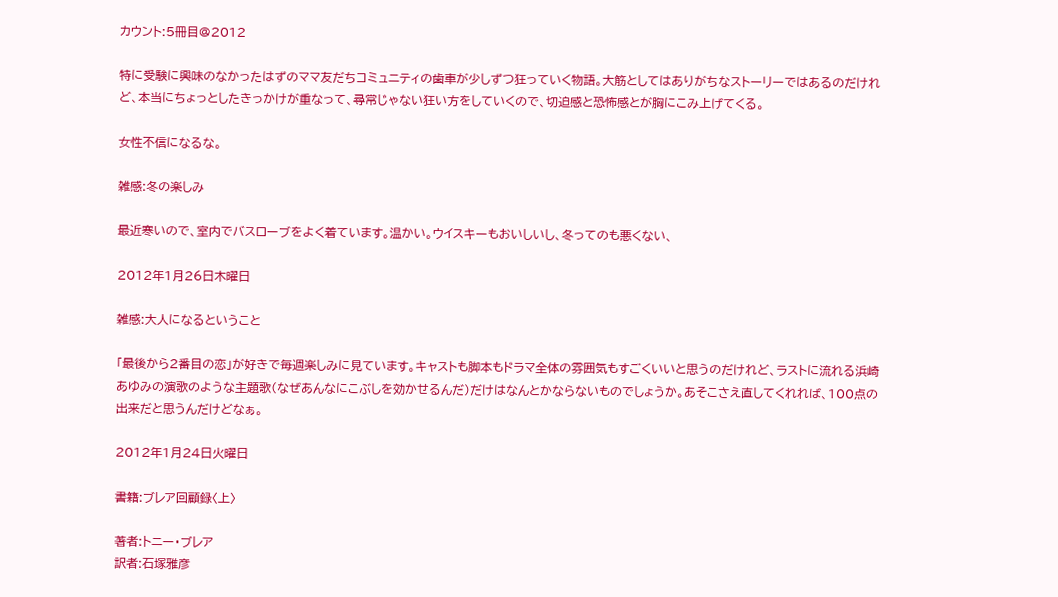カウント:5冊目@2012

特に受験に興味のなかったはずのママ友だちコミュニティの歯車が少しずつ狂っていく物語。大筋としてはありがちなストーリーではあるのだけれど、本当にちょっとしたきっかけが重なって、尋常じゃない狂い方をしていくので、切迫感と恐怖感とが胸にこみ上げてくる。

女性不信になるな。

雑感:冬の楽しみ

最近寒いので、室内でバスローブをよく着ています。温かい。ウイスキーもおいしいし、冬ってのも悪くない、

2012年1月26日木曜日

雑感:大人になるということ

「最後から2番目の恋」が好きで毎週楽しみに見ています。キャストも脚本もドラマ全体の雰囲気もすごくいいと思うのだけれど、ラストに流れる浜崎あゆみの演歌のような主題歌(なぜあんなにこぶしを効かせるんだ)だけはなんとかならないものでしょうか。あそこさえ直してくれれば、100点の出来だと思うんだけどなぁ。

2012年1月24日火曜日

書籍:ブレア回顧録〈上〉

著者:トニー・ブレア
訳者:石塚雅彦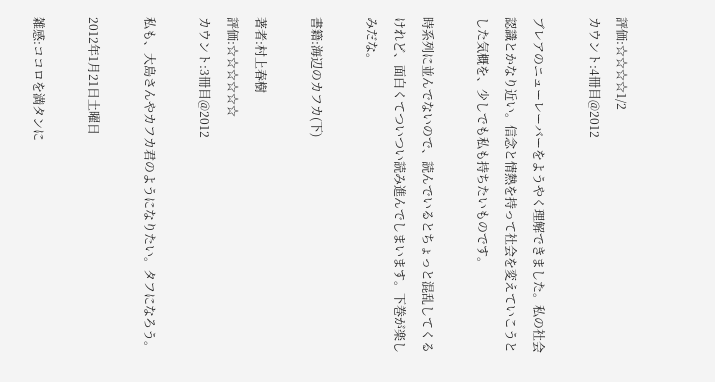評価:☆☆☆☆1/2
カウント:4冊目@2012

ブレアのニューレーバーをようやく理解できました。私の社会認識とかなり近い。信念と情熱を持って社会を変えていこうとした気概を、少しでも私も持ちたいものです。

時系列に並んでないので、読んでいるとちょっと混乱してくるけれど、面白くてついつい読み進んでしまいます。下巻が楽しみだな。

書籍:海辺のカフカ(下)

著者:村上春樹
評価:☆☆☆☆☆☆
カウント:3冊目@2012

私も、大島さんやカフカ君のようになりたい。タフになろう。

2012年1月21日土曜日

雑感:ココロを満タンに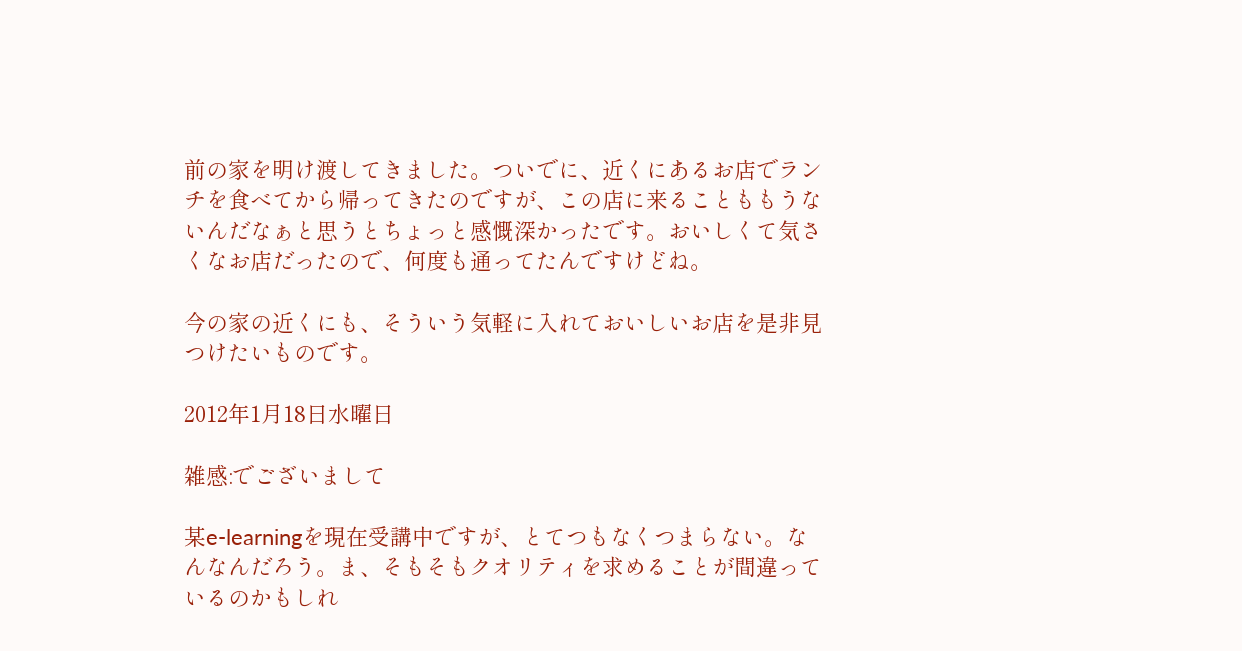前の家を明け渡してきました。ついでに、近くにあるお店でランチを食べてから帰ってきたのですが、この店に来ることももうないんだなぁと思うとちょっと感慨深かったです。おいしくて気さくなお店だったので、何度も通ってたんですけどね。

今の家の近くにも、そういう気軽に入れておいしいお店を是非見つけたいものです。

2012年1月18日水曜日

雑感:でございまして

某e-learningを現在受講中ですが、とてつもなくつまらない。なんなんだろう。ま、そもそもクオリティを求めることが間違っているのかもしれ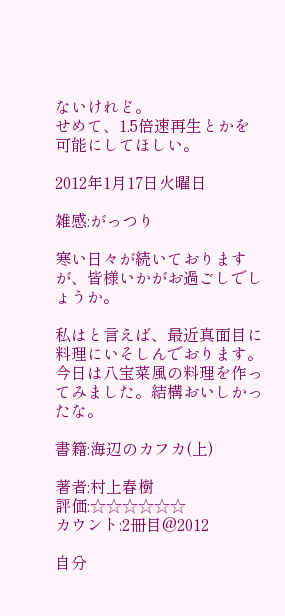ないけれど。
せめて、1.5倍速再生とかを可能にしてほしい。

2012年1月17日火曜日

雑感:がっつり

寒い日々が続いておりますが、皆様いかがお過ごしでしょうか。

私はと言えば、最近真面目に料理にいそしんでおります。今日は八宝菜風の料理を作ってみました。結構おいしかったな。

書籍:海辺のカフカ(上)

著者:村上春樹
評価:☆☆☆☆☆☆
カウント:2冊目@2012

自分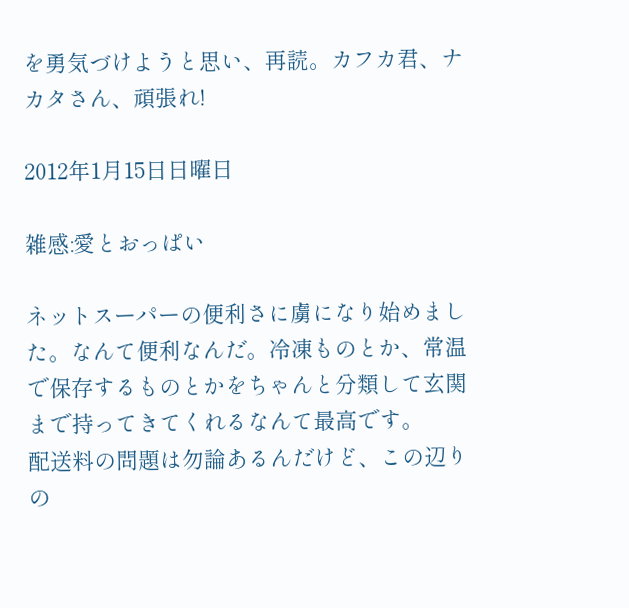を勇気づけようと思い、再読。カフカ君、ナカタさん、頑張れ!

2012年1月15日日曜日

雑感:愛とおっぱい

ネットスーパーの便利さに虜になり始めました。なんて便利なんだ。冷凍ものとか、常温で保存するものとかをちゃんと分類して玄関まで持ってきてくれるなんて最高です。
配送料の問題は勿論あるんだけど、この辺りの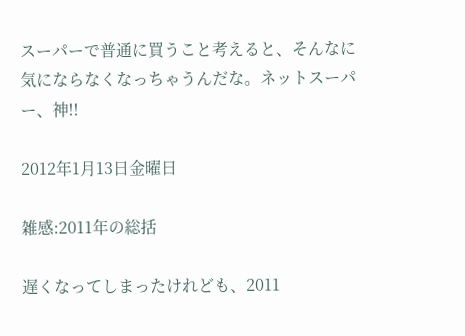スーパーで普通に買うこと考えると、そんなに気にならなくなっちゃうんだな。ネットスーパー、神!!

2012年1月13日金曜日

雑感:2011年の総括

遅くなってしまったけれども、2011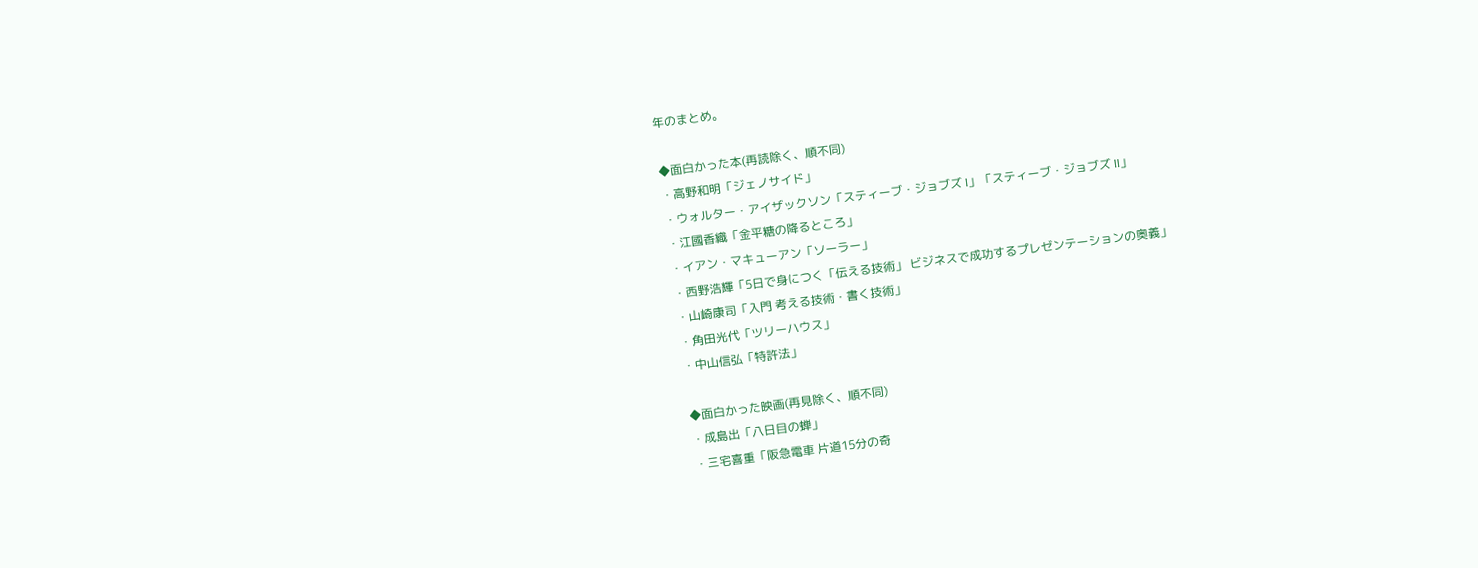年のまとめ。

◆面白かった本(再読除く、順不同)
・高野和明「ジェノサイド」
・ウォルター・アイザックソン「スティーブ・ジョブズ I」「スティーブ・ジョブズ II」
・江國香織「金平糖の降るところ」
・イアン・マキューアン「ソーラー」
・西野浩輝「5日で身につく「伝える技術」 ビジネスで成功するプレゼンテーションの奥義」
・山崎康司「入門 考える技術・書く技術」
・角田光代「ツリーハウス」
・中山信弘「特許法」

◆面白かった映画(再見除く、順不同)
・成島出「八日目の蝉」
・三宅喜重「阪急電車 片道15分の奇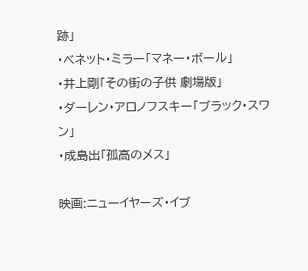跡」
・ベネット・ミラー「マネー・ボール」
・井上剛「その街の子供 劇場版」
・ダーレン・アロノフスキー「ブラック・スワン」
・成島出「孤高のメス」

映画:ニューイヤーズ・イブ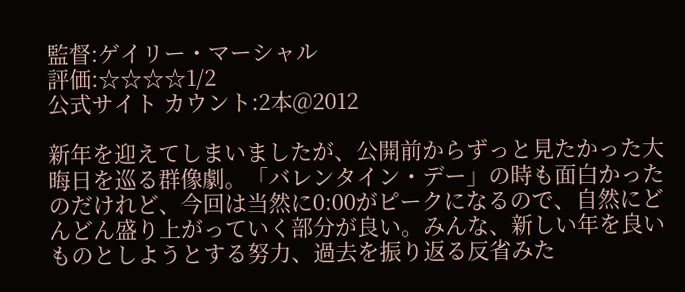監督:ゲイリー・マーシャル
評価:☆☆☆☆1/2
公式サイト カウント:2本@2012

新年を迎えてしまいましたが、公開前からずっと見たかった大晦日を巡る群像劇。「バレンタイン・デー」の時も面白かったのだけれど、今回は当然に0:00がピークになるので、自然にどんどん盛り上がっていく部分が良い。みんな、新しい年を良いものとしようとする努力、過去を振り返る反省みた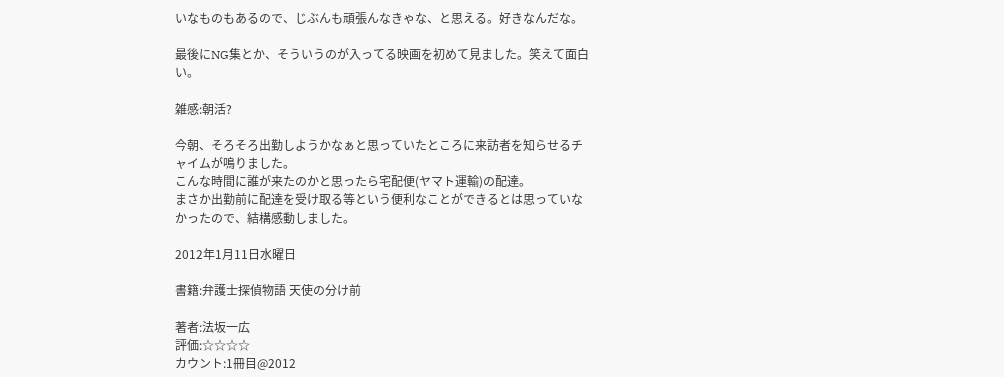いなものもあるので、じぶんも頑張んなきゃな、と思える。好きなんだな。

最後にNG集とか、そういうのが入ってる映画を初めて見ました。笑えて面白い。

雑感:朝活?

今朝、そろそろ出勤しようかなぁと思っていたところに来訪者を知らせるチャイムが鳴りました。
こんな時間に誰が来たのかと思ったら宅配便(ヤマト運輸)の配達。
まさか出勤前に配達を受け取る等という便利なことができるとは思っていなかったので、結構感動しました。

2012年1月11日水曜日

書籍:弁護士探偵物語 天使の分け前

著者:法坂一広
評価:☆☆☆☆
カウント:1冊目@2012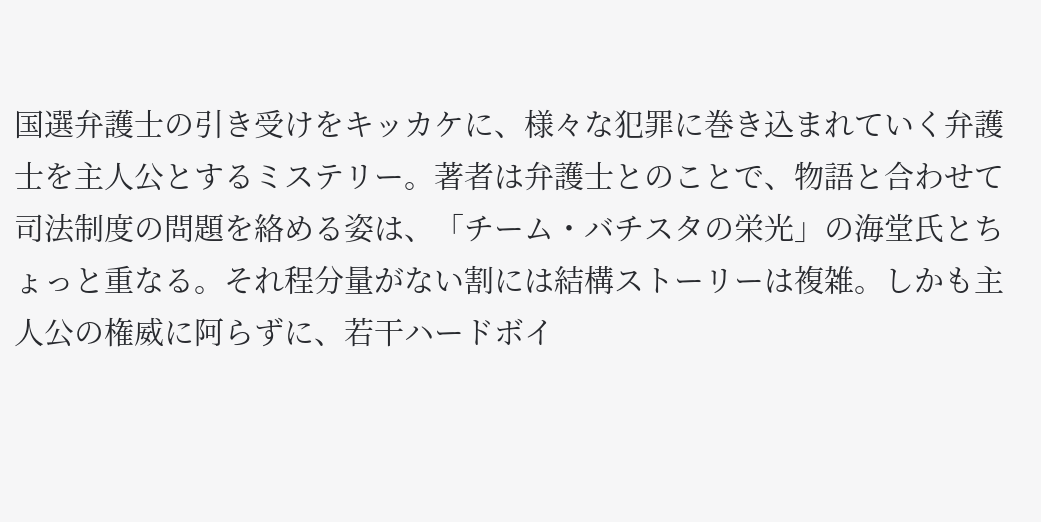国選弁護士の引き受けをキッカケに、様々な犯罪に巻き込まれていく弁護士を主人公とするミステリー。著者は弁護士とのことで、物語と合わせて司法制度の問題を絡める姿は、「チーム・バチスタの栄光」の海堂氏とちょっと重なる。それ程分量がない割には結構ストーリーは複雑。しかも主人公の権威に阿らずに、若干ハードボイ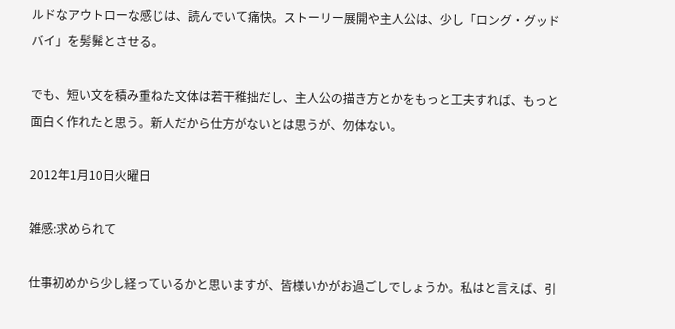ルドなアウトローな感じは、読んでいて痛快。ストーリー展開や主人公は、少し「ロング・グッドバイ」を髣髴とさせる。

でも、短い文を積み重ねた文体は若干稚拙だし、主人公の描き方とかをもっと工夫すれば、もっと面白く作れたと思う。新人だから仕方がないとは思うが、勿体ない。

2012年1月10日火曜日

雑感:求められて

仕事初めから少し経っているかと思いますが、皆様いかがお過ごしでしょうか。私はと言えば、引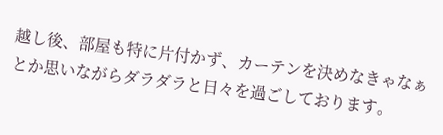越し後、部屋も特に片付かず、カーテンを決めなきゃなぁとか思いながらダラダラと日々を過ごしております。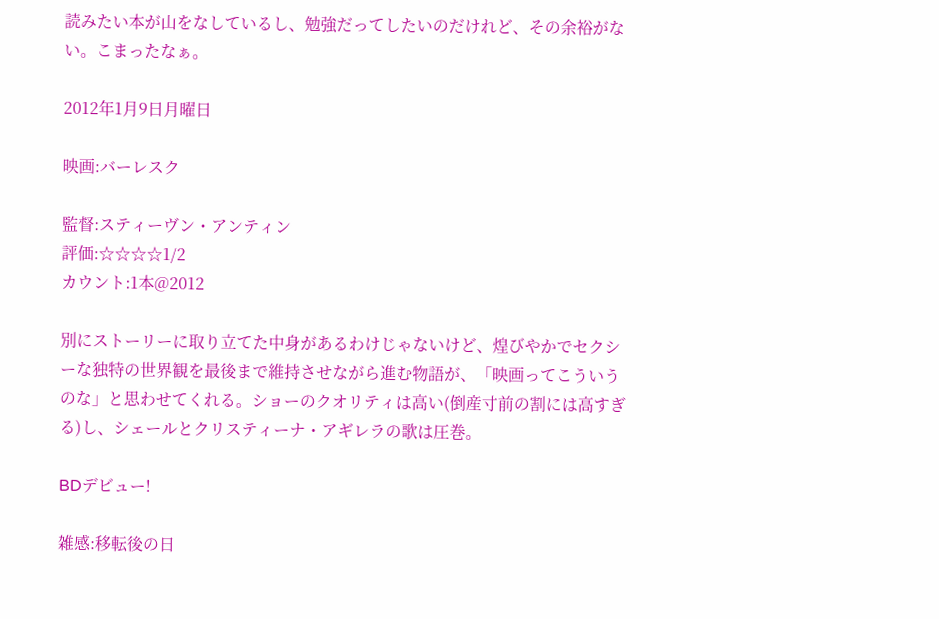読みたい本が山をなしているし、勉強だってしたいのだけれど、その余裕がない。こまったなぁ。

2012年1月9日月曜日

映画:バーレスク

監督:スティーヴン・アンティン
評価:☆☆☆☆1/2
カウント:1本@2012

別にストーリーに取り立てた中身があるわけじゃないけど、煌びやかでセクシーな独特の世界観を最後まで維持させながら進む物語が、「映画ってこういうのな」と思わせてくれる。ショーのクオリティは高い(倒産寸前の割には高すぎる)し、シェールとクリスティーナ・アギレラの歌は圧巻。

BDデビュー!

雑感:移転後の日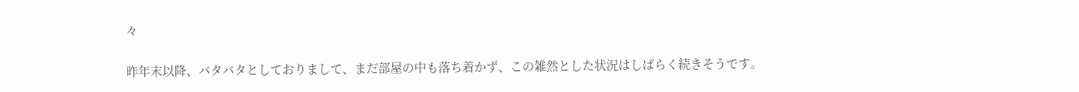々

昨年末以降、バタバタとしておりまして、まだ部屋の中も落ち着かず、この雑然とした状況はしばらく続きそうです。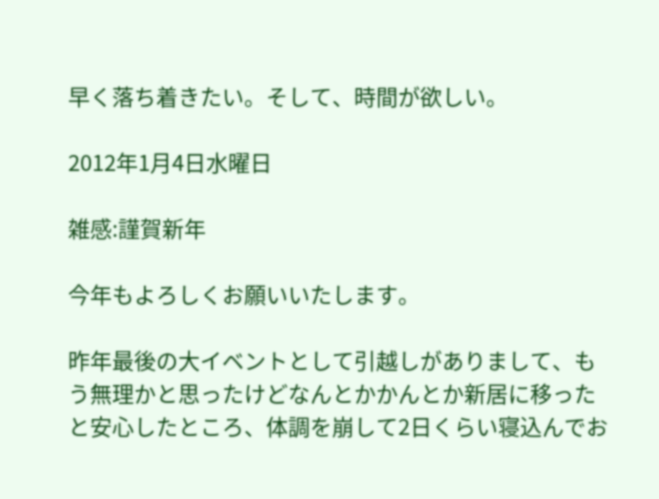早く落ち着きたい。そして、時間が欲しい。

2012年1月4日水曜日

雑感:謹賀新年

今年もよろしくお願いいたします。

昨年最後の大イベントとして引越しがありまして、もう無理かと思ったけどなんとかかんとか新居に移ったと安心したところ、体調を崩して2日くらい寝込んでお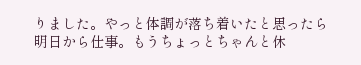りました。やっと体調が落ち着いたと思ったら明日から仕事。もうちょっとちゃんと休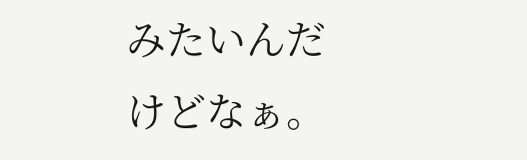みたいんだけどなぁ。